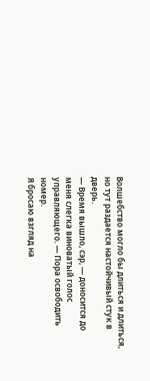Волшебство могло бы длиться и длиться, но тут раздается настойчивый стук в дверь.
— Время вышло, сэр, — доносится до меня слегка виноватый голос управляющего. — Пора освободить номер.
Я бросаю взгляд на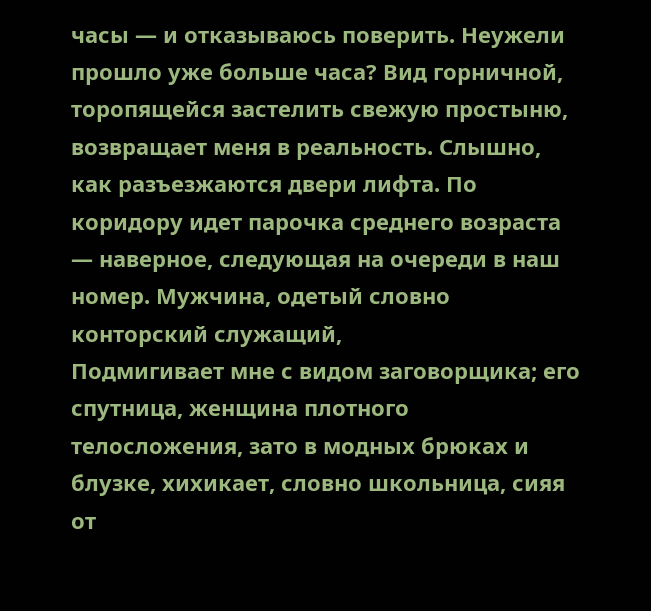часы — и отказываюсь поверить. Неужели прошло уже больше часа? Вид горничной, торопящейся застелить свежую простыню, возвращает меня в реальность. Слышно, как разъезжаются двери лифта. По коридору идет парочка среднего возраста — наверное, следующая на очереди в наш номер. Мужчина, одетый словно конторский служащий,
Подмигивает мне с видом заговорщика; его спутница, женщина плотного телосложения, зато в модных брюках и блузке, хихикает, словно школьница, сияя от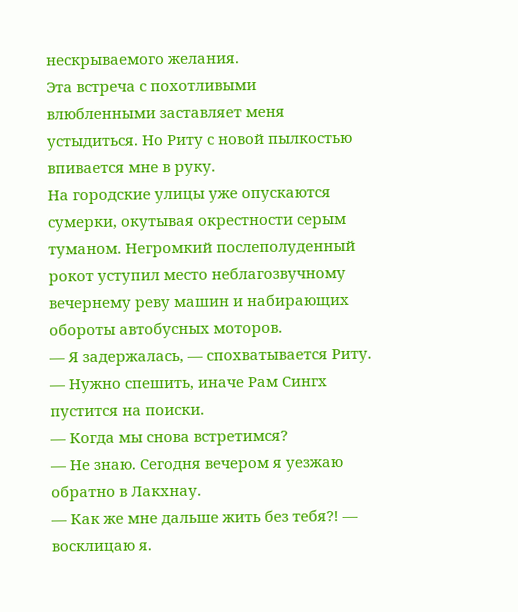нескрываемого желания.
Эта встреча с похотливыми влюбленными заставляет меня устыдиться. Но Риту с новой пылкостью впивается мне в руку.
На городские улицы уже опускаются сумерки, окутывая окрестности серым туманом. Негромкий послеполуденный рокот уступил место неблагозвучному вечернему реву машин и набирающих обороты автобусных моторов.
— Я задержалась, — спохватывается Риту. — Нужно спешить, иначе Рам Сингх пустится на поиски.
— Когда мы снова встретимся?
— Не знаю. Сегодня вечером я уезжаю обратно в Лакхнау.
— Как же мне дальше жить без тебя?! — восклицаю я.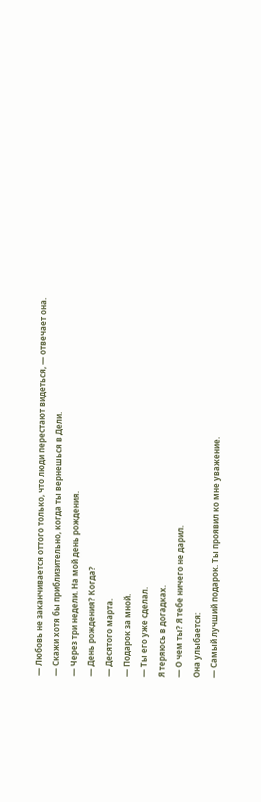— Любовь не заканчивается оттого только, что люди перестают видеться, — отвечает она.
— Скажи хотя бы приблизительно, когда ты вернешься в Дели.
— Через три недели. На мой день рождения.
— День рождения? Когда?
— Десятого марта.
— Подарок за мной.
— Ты его уже сделал.
Я теряюсь в догадках.
— О чем ты? Я тебе ничего не дарил.
Она улыбается:
— Самый лучший подарок. Ты проявил ко мне уважение.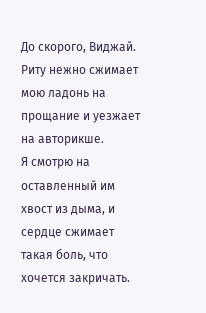До скорого, Виджай.
Риту нежно сжимает мою ладонь на прощание и уезжает на авторикше.
Я смотрю на оставленный им хвост из дыма, и сердце сжимает такая боль, что хочется закричать.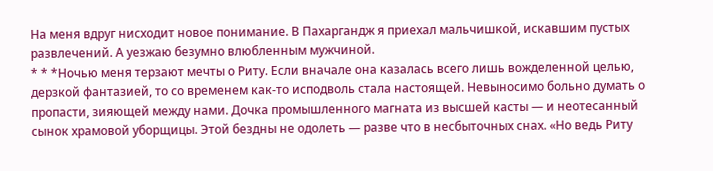На меня вдруг нисходит новое понимание. В Пахаргандж я приехал мальчишкой, искавшим пустых развлечений. А уезжаю безумно влюбленным мужчиной.
* * *Ночью меня терзают мечты о Риту. Если вначале она казалась всего лишь вожделенной целью, дерзкой фантазией, то со временем как-то исподволь стала настоящей. Невыносимо больно думать о пропасти, зияющей между нами. Дочка промышленного магната из высшей касты — и неотесанный сынок храмовой уборщицы. Этой бездны не одолеть — разве что в несбыточных снах. «Но ведь Риту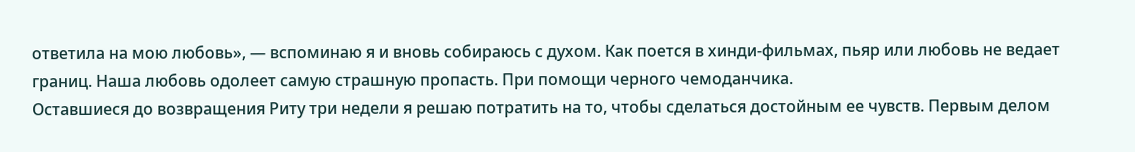ответила на мою любовь», — вспоминаю я и вновь собираюсь с духом. Как поется в хинди-фильмах, пьяр или любовь не ведает границ. Наша любовь одолеет самую страшную пропасть. При помощи черного чемоданчика.
Оставшиеся до возвращения Риту три недели я решаю потратить на то, чтобы сделаться достойным ее чувств. Первым делом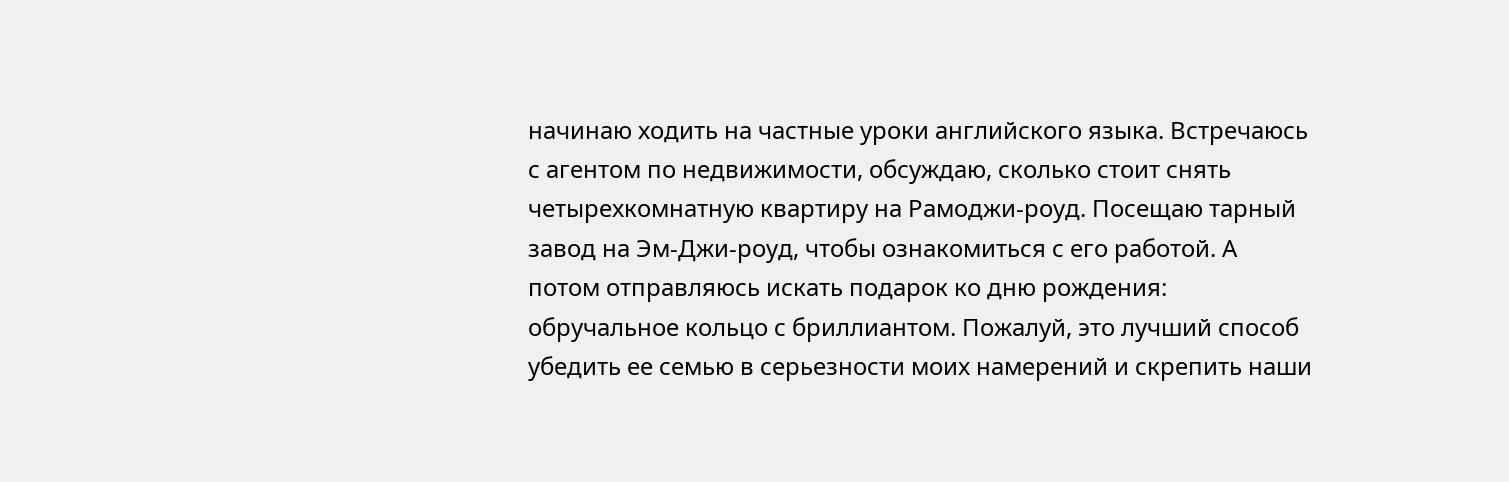начинаю ходить на частные уроки английского языка. Встречаюсь с агентом по недвижимости, обсуждаю, сколько стоит снять четырехкомнатную квартиру на Рамоджи-роуд. Посещаю тарный завод на Эм-Джи-роуд, чтобы ознакомиться с его работой. А потом отправляюсь искать подарок ко дню рождения: обручальное кольцо с бриллиантом. Пожалуй, это лучший способ убедить ее семью в серьезности моих намерений и скрепить наши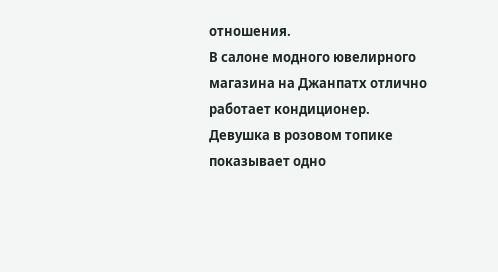отношения.
В салоне модного ювелирного магазина на Джанпатх отлично работает кондиционер. Девушка в розовом топике показывает одно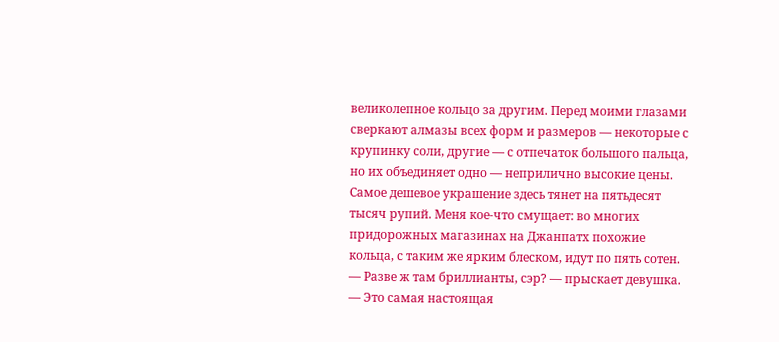великолепное кольцо за другим. Перед моими глазами сверкают алмазы всех форм и размеров — некоторые с крупинку соли, другие — с отпечаток большого пальца, но их объединяет одно — неприлично высокие цены. Самое дешевое украшение здесь тянет на пятьдесят тысяч рупий. Меня кое-что смущает: во многих придорожных магазинах на Джанпатх похожие кольца, с таким же ярким блеском, идут по пять сотен.
— Разве ж там бриллианты, сэр? — прыскает девушка. — Это самая настоящая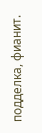подделка, фианит.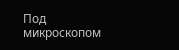Под микроскопом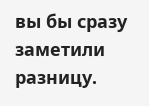вы бы сразу заметили разницу.